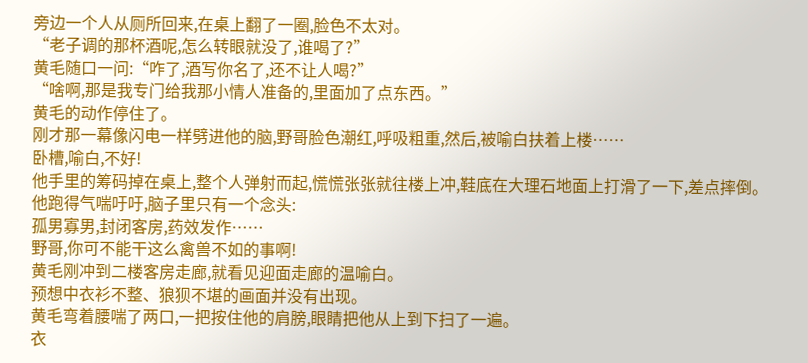旁边一个人从厕所回来,在桌上翻了一圈,脸色不太对。
“老子调的那杯酒呢,怎么转眼就没了,谁喝了?”
黄毛随口一问:“咋了,酒写你名了,还不让人喝?”
“啥啊,那是我专门给我那小情人准备的,里面加了点东西。”
黄毛的动作停住了。
刚才那一幕像闪电一样劈进他的脑,野哥脸色潮红,呼吸粗重,然后,被喻白扶着上楼……
卧槽,喻白,不好!
他手里的筹码掉在桌上,整个人弹射而起,慌慌张张就往楼上冲,鞋底在大理石地面上打滑了一下,差点摔倒。
他跑得气喘吁吁,脑子里只有一个念头:
孤男寡男,封闭客房,药效发作……
野哥,你可不能干这么禽兽不如的事啊!
黄毛刚冲到二楼客房走廊,就看见迎面走廊的温喻白。
预想中衣衫不整、狼狈不堪的画面并没有出现。
黄毛弯着腰喘了两口,一把按住他的肩膀,眼睛把他从上到下扫了一遍。
衣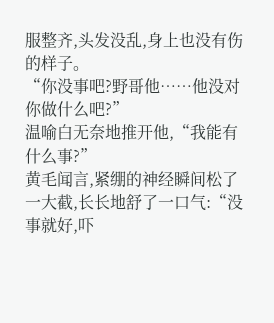服整齐,头发没乱,身上也没有伤的样子。
“你没事吧?野哥他……他没对你做什么吧?”
温喻白无奈地推开他,“我能有什么事?”
黄毛闻言,紧绷的神经瞬间松了一大截,长长地舒了一口气:“没事就好,吓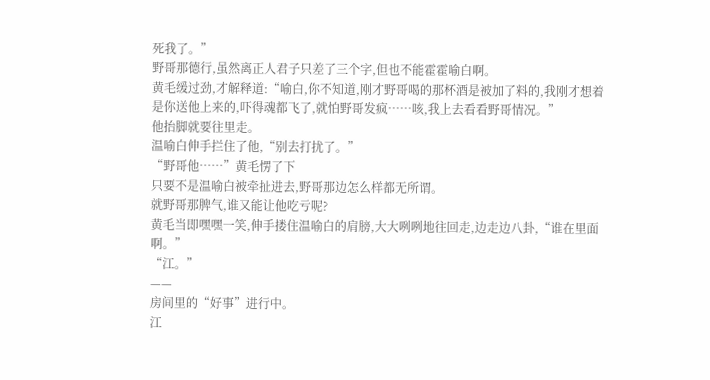死我了。”
野哥那德行,虽然离正人君子只差了三个字,但也不能霍霍喻白啊。
黄毛缓过劲,才解释道:“喻白,你不知道,刚才野哥喝的那杯酒是被加了料的,我刚才想着是你送他上来的,吓得魂都飞了,就怕野哥发疯……咳,我上去看看野哥情况。”
他抬脚就要往里走。
温喻白伸手拦住了他,“别去打扰了。”
“野哥他……”黄毛愣了下
只要不是温喻白被牵扯进去,野哥那边怎么样都无所谓。
就野哥那脾气,谁又能让他吃亏呢?
黄毛当即嘿嘿一笑,伸手搂住温喻白的肩膀,大大咧咧地往回走,边走边八卦,“谁在里面啊。”
“江。”
——
房间里的“好事”进行中。
江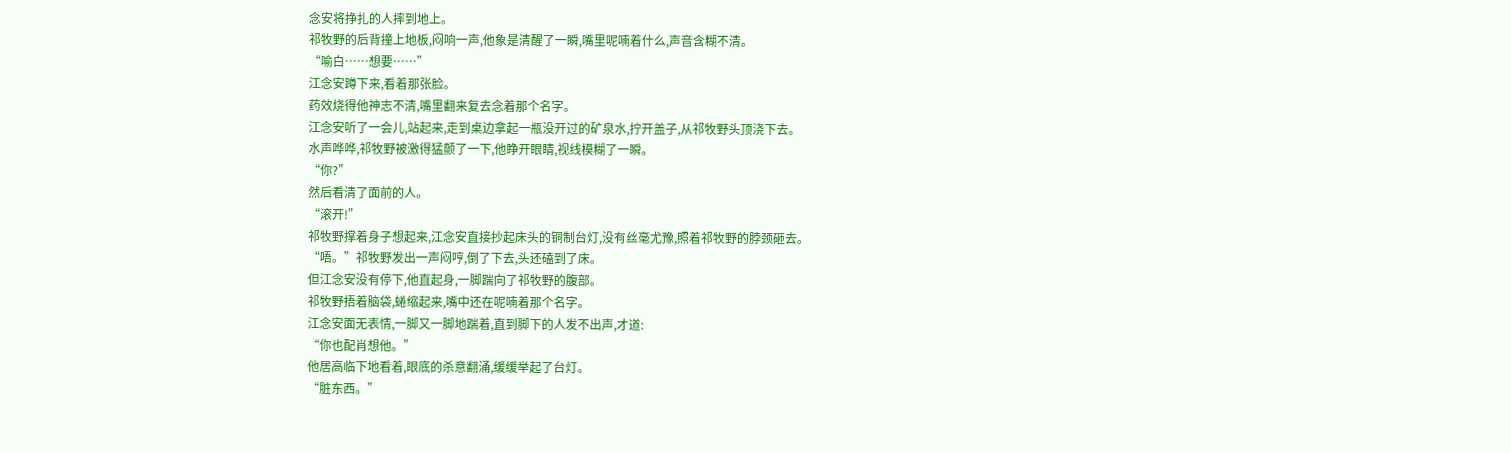念安将挣扎的人摔到地上。
祁牧野的后背撞上地板,闷响一声,他象是清醒了一瞬,嘴里呢喃着什么,声音含糊不清。
“喻白……想要……”
江念安蹲下来,看着那张脸。
药效烧得他神志不清,嘴里翻来复去念着那个名字。
江念安听了一会儿,站起来,走到桌边拿起一瓶没开过的矿泉水,拧开盖子,从祁牧野头顶浇下去。
水声哗哗,祁牧野被激得猛颤了一下,他睁开眼睛,视线模糊了一瞬。
“你?”
然后看清了面前的人。
“滚开!”
祁牧野撑着身子想起来,江念安直接抄起床头的铜制台灯,没有丝毫尤豫,照着祁牧野的脖颈砸去。
“唔。”祁牧野发出一声闷哼,倒了下去,头还磕到了床。
但江念安没有停下,他直起身,一脚踹向了祁牧野的腹部。
祁牧野捂着脑袋,蜷缩起来,嘴中还在呢喃着那个名字。
江念安面无表情,一脚又一脚地踹着,直到脚下的人发不出声,才道:
“你也配肖想他。”
他居高临下地看着,眼底的杀意翻涌,缓缓举起了台灯。
“脏东西。”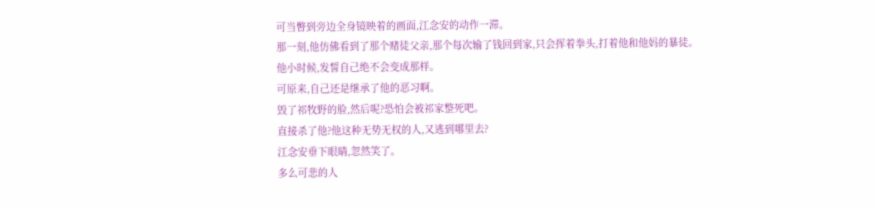可当瞥到旁边全身镜映着的画面,江念安的动作一滞。
那一刻,他仿佛看到了那个赌徒父亲,那个每次输了钱回到家,只会挥着拳头,打着他和他妈的暴徒。
他小时候,发誓自己绝不会变成那样。
可原来,自己还是继承了他的恶习啊。
毁了祁牧野的脸,然后呢?恐怕会被祁家整死吧。
直接杀了他?他这种无势无权的人,又逃到哪里去?
江念安垂下眼睛,忽然笑了。
多么可悲的人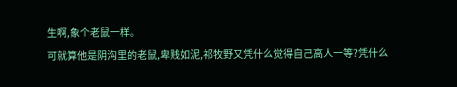生啊,象个老鼠一样。
可就算他是阴沟里的老鼠,卑贱如泥,祁牧野又凭什么觉得自己高人一等?凭什么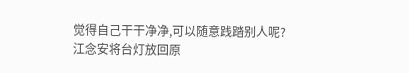觉得自己干干净净,可以随意践踏别人呢?
江念安将台灯放回原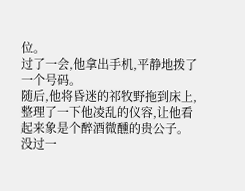位。
过了一会,他拿出手机,平静地拨了一个号码。
随后,他将昏迷的祁牧野拖到床上,整理了一下他凌乱的仪容,让他看起来象是个醉酒微醺的贵公子。
没过一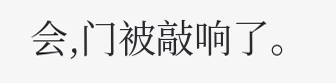会,门被敲响了。